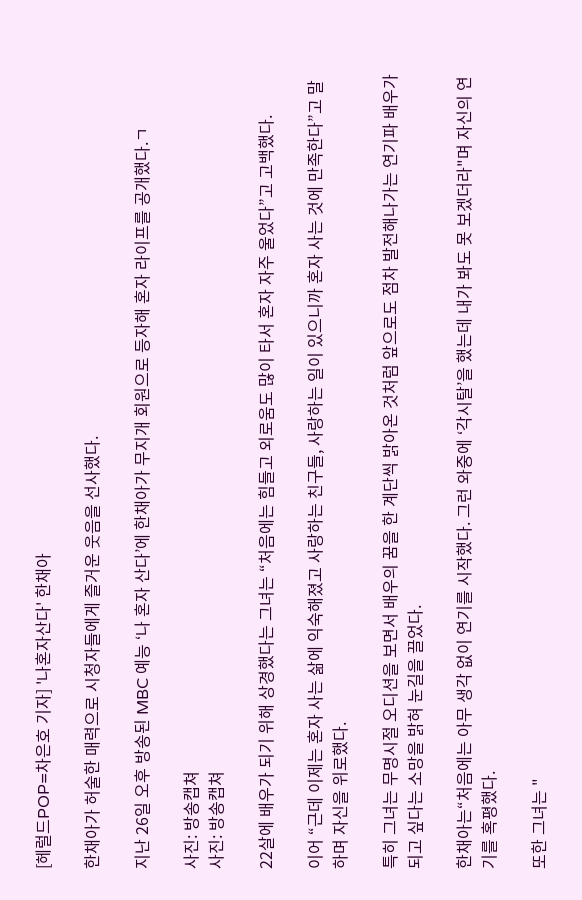[헤럴드POP=차은호 기자] '나혼자산다' 한채아

한채아가 허술한 매력으로 시청자들에게 즐거운 웃음을 선사했다.

지난 26일 오후 방송된 MBC 예능 ‘나 혼자 산다’에 한채아가 무지개 회원으로 등자해 혼자 라이프를 공개했다.ㄱ

사진: 방송캡쳐
사진: 방송캡쳐

22살에 배우가 되기 위해 상경했다는 그녀는 “처음에는 힘들고 외로움도 많이 타서 혼자 자주 울었다”고 고백했다.

이어 “근데 이제는 혼자 사는 삶에 익숙해졌고 사랑하는 친구들, 사랑하는 일이 있으니까 혼자 사는 것에 만족한다”고 말하며 자신을 위로했다.

특히 그녀는 무명시절 오디션을 보면서 배우의 꿈을 한 계단씩 밝아온 것처럼 앞으로도 점차 발전해나가는 연기파 배우가 되고 싶다는 소망을 밝혀 눈길을 끌었다.

한채아는“처음에는 아무 생각 없이 연기를 시작했다. 그런 와중에 ‘각시탈’을 했는데 내가 봐도 못 보겠더라"며 자신의 연기를 혹평했다.

또한 그녀는 "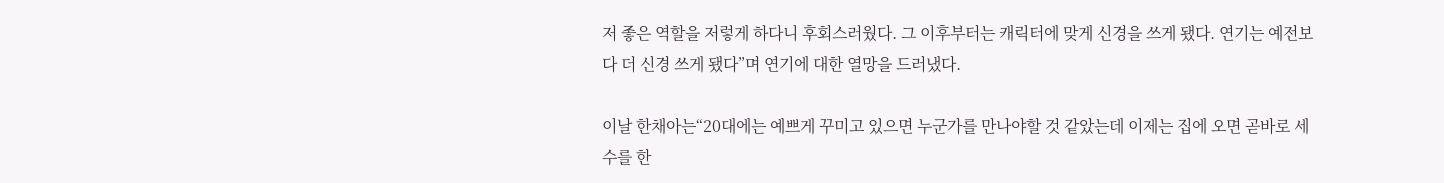저 좋은 역할을 저렇게 하다니 후회스러웠다. 그 이후부터는 캐릭터에 맞게 신경을 쓰게 됐다. 연기는 예전보다 더 신경 쓰게 됐다”며 연기에 대한 열망을 드러냈다.

이날 한채아는“20대에는 예쁘게 꾸미고 있으면 누군가를 만나야할 것 같았는데 이제는 집에 오면 곧바로 세수를 한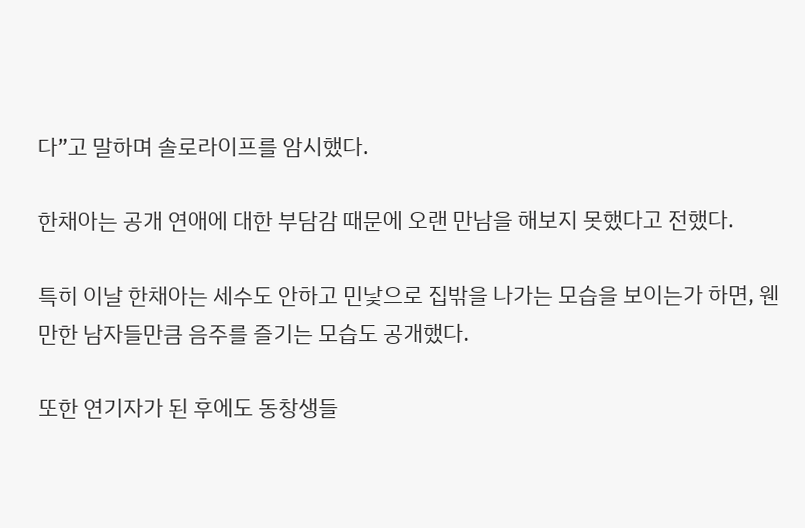다”고 말하며 솔로라이프를 암시했다.

한채아는 공개 연애에 대한 부담감 때문에 오랜 만남을 해보지 못했다고 전했다.

특히 이날 한채아는 세수도 안하고 민낯으로 집밖을 나가는 모습을 보이는가 하면, 웬만한 남자들만큼 음주를 즐기는 모습도 공개했다.

또한 연기자가 된 후에도 동창생들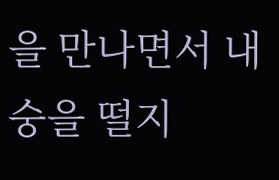을 만나면서 내숭을 떨지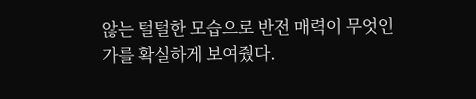않는 털털한 모습으로 반전 매력이 무엇인가를 확실하게 보여줬다.